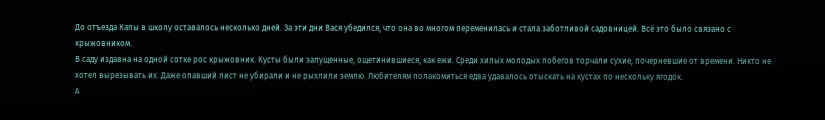До отъезда Капы в школу оставалось несколько дней. За эти дни Вася убедился, что она во многом переменилась и стала заботливой садовницей. Всё это было связано с крыжовником.
В саду издавна на одной сотке рос крыжовник. Кусты были запущенные, ощетинившиеся, как ежи. Среди хилых молодых побегов торчали сухие, почерневшие от времени. Никто не хотел вырезывать их. Даже опавший лист не убирали и не рыхлили землю. Любителям полакомиться едва удавалось отыскать на кустах по нескольку ягодок.
А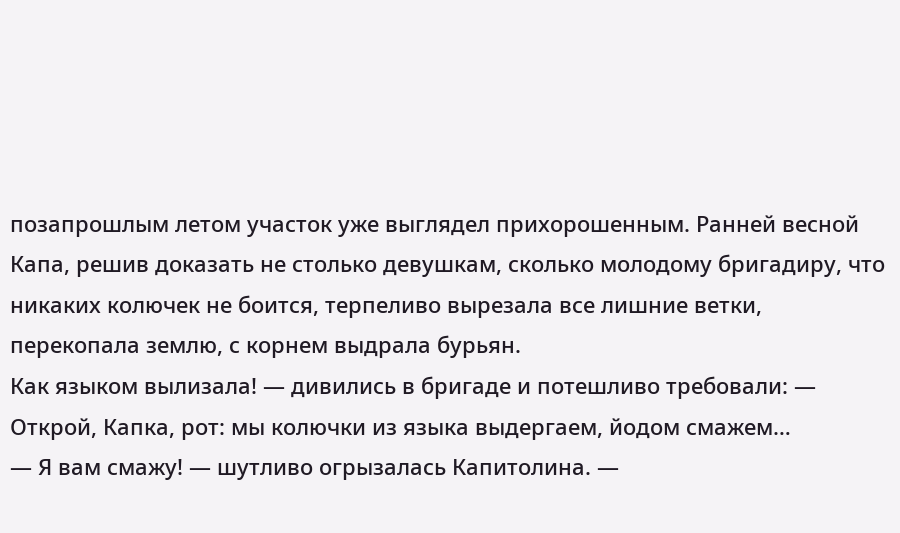позапрошлым летом участок уже выглядел прихорошенным. Ранней весной Капа, решив доказать не столько девушкам, сколько молодому бригадиру, что никаких колючек не боится, терпеливо вырезала все лишние ветки, перекопала землю, с корнем выдрала бурьян.
Как языком вылизала! — дивились в бригаде и потешливо требовали: — Открой, Капка, рот: мы колючки из языка выдергаем, йодом смажем…
— Я вам смажу! — шутливо огрызалась Капитолина. —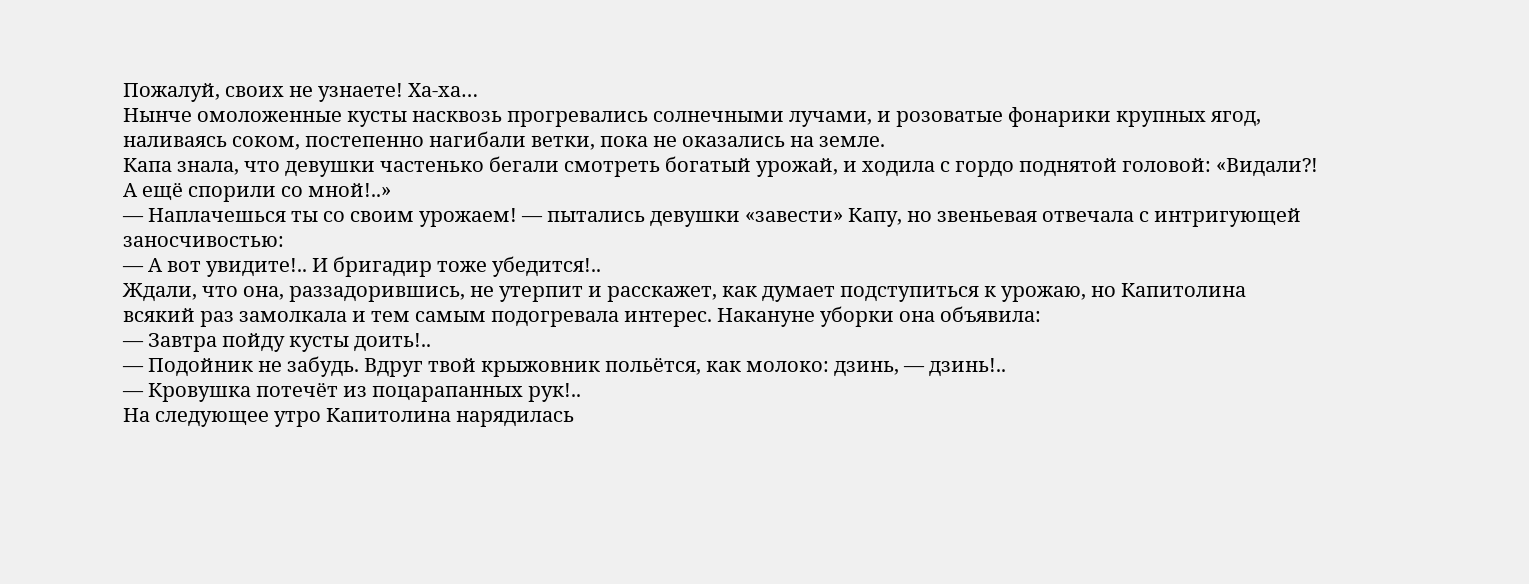Пожалуй, своих не узнаете! Ха-ха…
Нынче омоложенные кусты насквозь прогревались солнечными лучами, и розоватые фонарики крупных ягод, наливаясь соком, постепенно нагибали ветки, пока не оказались на земле.
Капа знала, что девушки частенько бегали смотреть богатый урожай, и ходила с гордо поднятой головой: «Видали?! А ещё спорили со мной!..»
— Наплачешься ты со своим урожаем! — пытались девушки «завести» Капу, но звеньевая отвечала с интригующей заносчивостью:
— А вот увидите!.. И бригадир тоже убедится!..
Ждали, что она, раззадорившись, не утерпит и расскажет, как думает подступиться к урожаю, но Капитолина всякий раз замолкала и тем самым подогревала интерес. Накануне уборки она объявила:
— Завтра пойду кусты доить!..
— Подойник не забудь. Вдруг твой крыжовник польётся, как молоко: дзинь, — дзинь!..
— Кровушка потечёт из поцарапанных рук!..
На следующее утро Капитолина нарядилась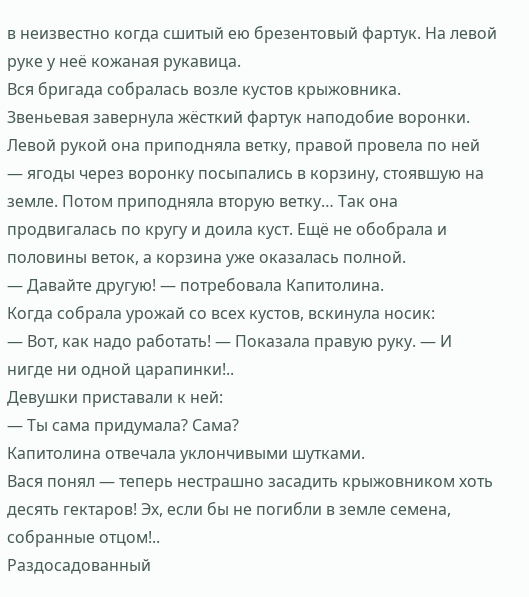в неизвестно когда сшитый ею брезентовый фартук. На левой руке у неё кожаная рукавица.
Вся бригада собралась возле кустов крыжовника.
Звеньевая завернула жёсткий фартук наподобие воронки. Левой рукой она приподняла ветку, правой провела по ней — ягоды через воронку посыпались в корзину, стоявшую на земле. Потом приподняла вторую ветку… Так она продвигалась по кругу и доила куст. Ещё не обобрала и половины веток, а корзина уже оказалась полной.
— Давайте другую! — потребовала Капитолина.
Когда собрала урожай со всех кустов, вскинула носик:
— Вот, как надо работать! — Показала правую руку. — И нигде ни одной царапинки!..
Девушки приставали к ней:
— Ты сама придумала? Сама?
Капитолина отвечала уклончивыми шутками.
Вася понял — теперь нестрашно засадить крыжовником хоть десять гектаров! Эх, если бы не погибли в земле семена, собранные отцом!..
Раздосадованный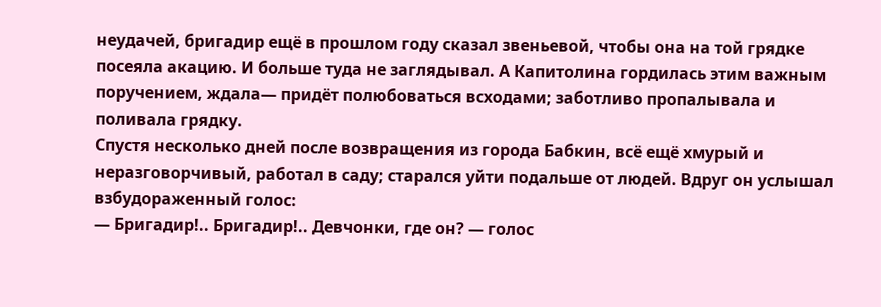неудачей, бригадир ещё в прошлом году сказал звеньевой, чтобы она на той грядке посеяла акацию. И больше туда не заглядывал. А Капитолина гордилась этим важным поручением, ждала— придёт полюбоваться всходами; заботливо пропалывала и поливала грядку.
Спустя несколько дней после возвращения из города Бабкин, всё ещё хмурый и неразговорчивый, работал в саду; старался уйти подальше от людей. Вдруг он услышал взбудораженный голос:
— Бригадир!.. Бригадир!.. Девчонки, где он? — голос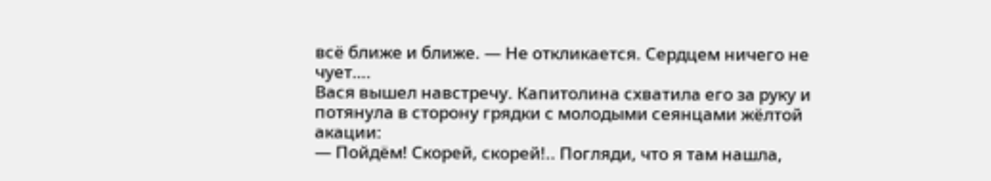всё ближе и ближе. — Не откликается. Сердцем ничего не чует….
Вася вышел навстречу. Капитолина схватила его за руку и потянула в сторону грядки с молодыми сеянцами жёлтой акации:
— Пойдём! Скорей, скорей!.. Погляди, что я там нашла,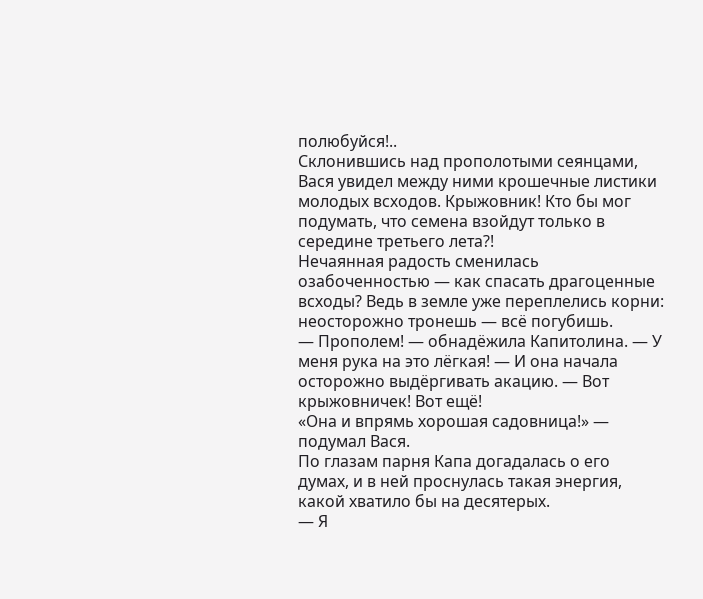полюбуйся!..
Склонившись над прополотыми сеянцами, Вася увидел между ними крошечные листики молодых всходов. Крыжовник! Кто бы мог подумать, что семена взойдут только в середине третьего лета?!
Нечаянная радость сменилась озабоченностью — как спасать драгоценные всходы? Ведь в земле уже переплелись корни: неосторожно тронешь — всё погубишь.
— Прополем! — обнадёжила Капитолина. — У меня рука на это лёгкая! — И она начала осторожно выдёргивать акацию. — Вот крыжовничек! Вот ещё!
«Она и впрямь хорошая садовница!» — подумал Вася.
По глазам парня Капа догадалась о его думах, и в ней проснулась такая энергия, какой хватило бы на десятерых.
— Я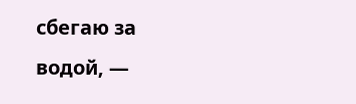сбегаю за водой, —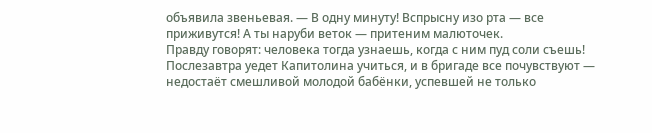объявила звеньевая. — В одну минуту! Вспрысну изо рта — все приживутся! А ты наруби веток — притеним малюточек.
Правду говорят: человека тогда узнаешь, когда с ним пуд соли съешь!
Послезавтра уедет Капитолина учиться, и в бригаде все почувствуют — недостаёт смешливой молодой бабёнки, успевшей не только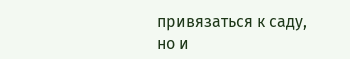привязаться к саду, но и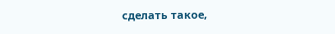сделать такое,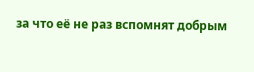за что её не раз вспомнят добрым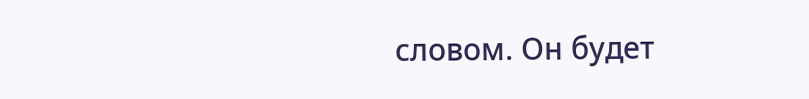словом. Он будет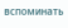вспоминать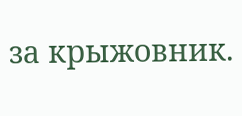за крыжовник.